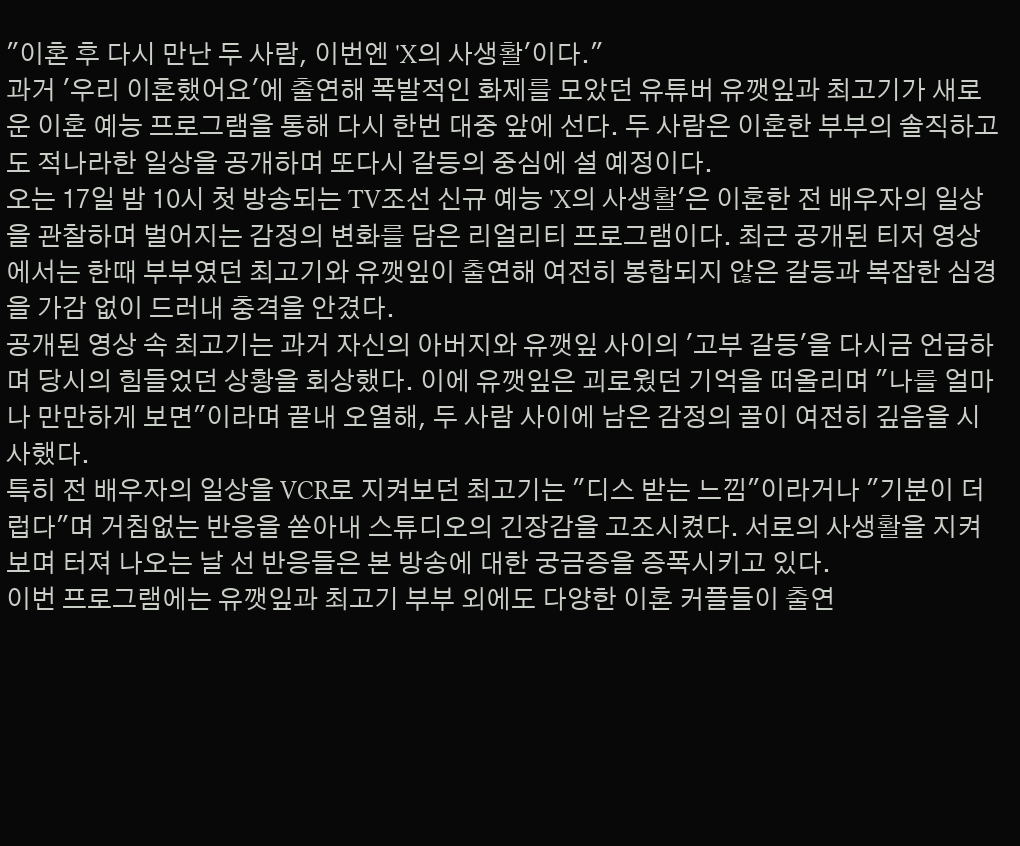"이혼 후 다시 만난 두 사람, 이번엔 'X의 사생활'이다."
과거 '우리 이혼했어요'에 출연해 폭발적인 화제를 모았던 유튜버 유깻잎과 최고기가 새로운 이혼 예능 프로그램을 통해 다시 한번 대중 앞에 선다. 두 사람은 이혼한 부부의 솔직하고도 적나라한 일상을 공개하며 또다시 갈등의 중심에 설 예정이다.
오는 17일 밤 10시 첫 방송되는 TV조선 신규 예능 'X의 사생활'은 이혼한 전 배우자의 일상을 관찰하며 벌어지는 감정의 변화를 담은 리얼리티 프로그램이다. 최근 공개된 티저 영상에서는 한때 부부였던 최고기와 유깻잎이 출연해 여전히 봉합되지 않은 갈등과 복잡한 심경을 가감 없이 드러내 충격을 안겼다.
공개된 영상 속 최고기는 과거 자신의 아버지와 유깻잎 사이의 '고부 갈등'을 다시금 언급하며 당시의 힘들었던 상황을 회상했다. 이에 유깻잎은 괴로웠던 기억을 떠올리며 "나를 얼마나 만만하게 보면"이라며 끝내 오열해, 두 사람 사이에 남은 감정의 골이 여전히 깊음을 시사했다.
특히 전 배우자의 일상을 VCR로 지켜보던 최고기는 "디스 받는 느낌"이라거나 "기분이 더럽다"며 거침없는 반응을 쏟아내 스튜디오의 긴장감을 고조시켰다. 서로의 사생활을 지켜보며 터져 나오는 날 선 반응들은 본 방송에 대한 궁금증을 증폭시키고 있다.
이번 프로그램에는 유깻잎과 최고기 부부 외에도 다양한 이혼 커플들이 출연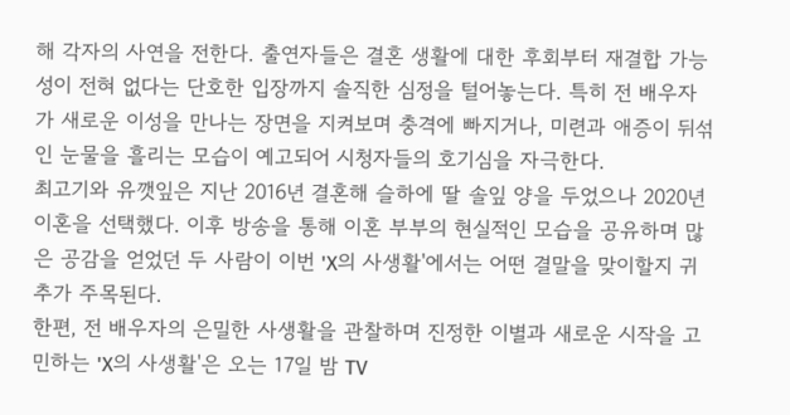해 각자의 사연을 전한다. 출연자들은 결혼 생활에 대한 후회부터 재결합 가능성이 전혀 없다는 단호한 입장까지 솔직한 심정을 털어놓는다. 특히 전 배우자가 새로운 이성을 만나는 장면을 지켜보며 충격에 빠지거나, 미련과 애증이 뒤섞인 눈물을 흘리는 모습이 예고되어 시청자들의 호기심을 자극한다.
최고기와 유깻잎은 지난 2016년 결혼해 슬하에 딸 솔잎 양을 두었으나 2020년 이혼을 선택했다. 이후 방송을 통해 이혼 부부의 현실적인 모습을 공유하며 많은 공감을 얻었던 두 사람이 이번 'X의 사생활'에서는 어떤 결말을 맞이할지 귀추가 주목된다.
한편, 전 배우자의 은밀한 사생활을 관찰하며 진정한 이별과 새로운 시작을 고민하는 'X의 사생활'은 오는 17일 밤 TV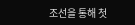조선을 통해 첫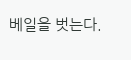베일을 벗는다.